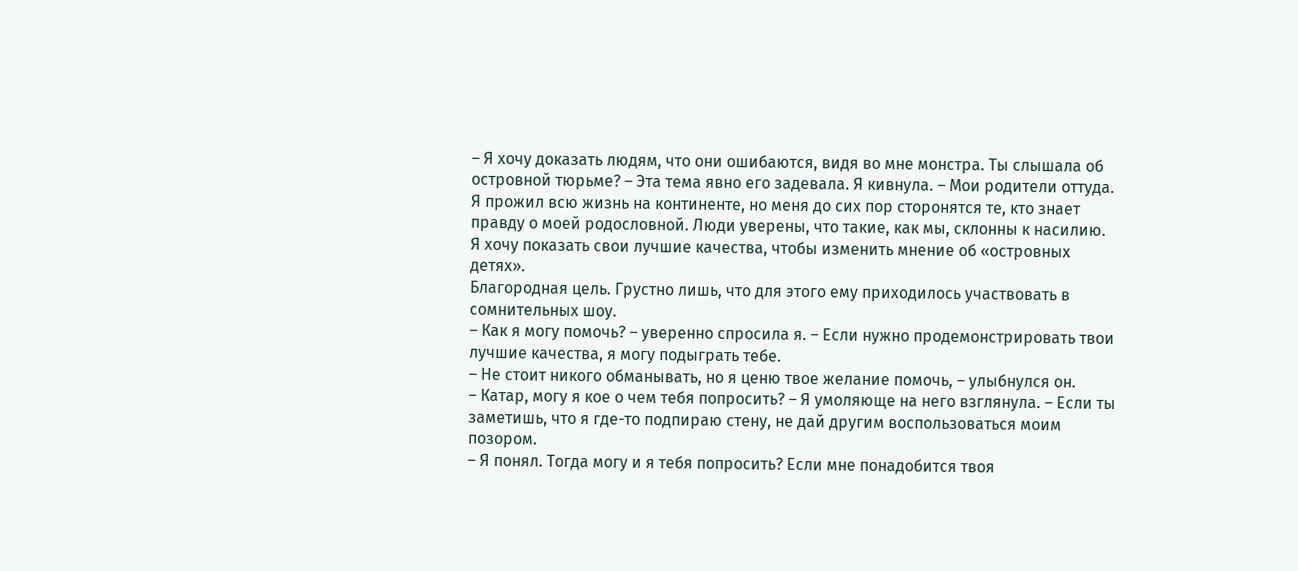– Я хочу доказать людям, что они ошибаются, видя во мне монстра. Ты слышала об островной тюрьме? – Эта тема явно его задевала. Я кивнула. – Мои родители оттуда. Я прожил всю жизнь на континенте, но меня до сих пор сторонятся те, кто знает правду о моей родословной. Люди уверены, что такие, как мы, склонны к насилию. Я хочу показать свои лучшие качества, чтобы изменить мнение об «островных детях».
Благородная цель. Грустно лишь, что для этого ему приходилось участвовать в сомнительных шоу.
– Как я могу помочь? – уверенно спросила я. – Если нужно продемонстрировать твои лучшие качества, я могу подыграть тебе.
– Не стоит никого обманывать, но я ценю твое желание помочь, – улыбнулся он.
– Катар, могу я кое о чем тебя попросить? – Я умоляюще на него взглянула. – Если ты заметишь, что я где-то подпираю стену, не дай другим воспользоваться моим позором.
– Я понял. Тогда могу и я тебя попросить? Если мне понадобится твоя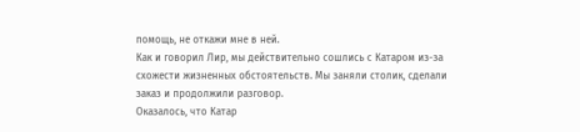помощь, не откажи мне в ней.
Как и говорил Лир, мы действительно сошлись с Катаром из-за схожести жизненных обстоятельств. Мы заняли столик, сделали заказ и продолжили разговор.
Оказалось, что Катар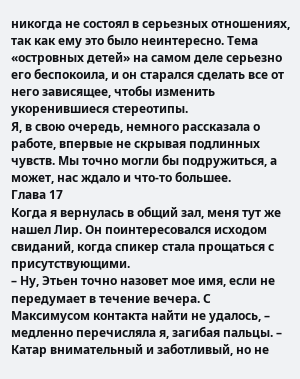никогда не состоял в серьезных отношениях, так как ему это было неинтересно. Тема «островных детей» на самом деле серьезно его беспокоила, и он старался сделать все от него зависящее, чтобы изменить укоренившиеся стереотипы.
Я, в свою очередь, немного рассказала о работе, впервые не скрывая подлинных чувств. Мы точно могли бы подружиться, а может, нас ждало и что-то большее.
Глава 17
Когда я вернулась в общий зал, меня тут же нашел Лир. Он поинтересовался исходом свиданий, когда спикер стала прощаться с присутствующими.
– Ну, Этьен точно назовет мое имя, если не передумает в течение вечера. С Максимусом контакта найти не удалось, – медленно перечисляла я, загибая пальцы. – Катар внимательный и заботливый, но не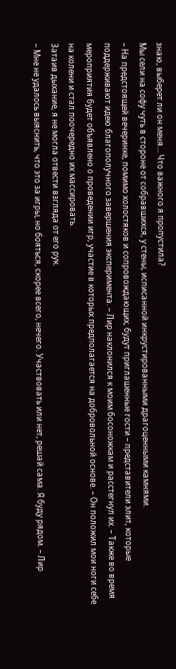знаю, выберет ли он меня… Что важного я пропустила?
Мы сели на софу чуть в стороне от собравшихся, у стены, исписанной инкрустированными драгоценными камнями.
– На предстоящей вечеринке, помимо холостяков и сопровождающих, будут приглашенные гости – представители элит, которые поддерживают идею благополучного завершения эксперимента. – Лир наклонился к моим босоножкам и расстегнул их. – Также во время мероприятия будет объявлено о проведении игр, участие в которых предполагается на добровольной основе. – Он положил мои ноги себе на колени и стал поочередно их массировать.
Затаив дыхание, я не могла отвести взгляда от его рук.
– Мне не удалось выяснить, что это за игры, но бояться, скорее всего, нечего. Участвовать или нет, решай сама. Я буду рядом. – Лир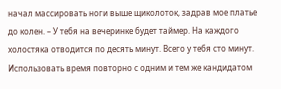начал массировать ноги выше щиколоток, задрав мое платье до колен. – У тебя на вечеринке будет таймер. На каждого холостяка отводится по десять минут. Всего у тебя сто минут. Использовать время повторно с одним и тем же кандидатом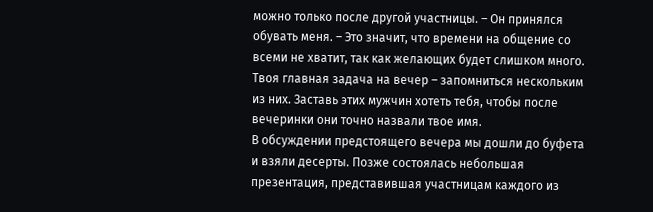можно только после другой участницы. – Он принялся обувать меня. – Это значит, что времени на общение со всеми не хватит, так как желающих будет слишком много. Твоя главная задача на вечер – запомниться нескольким из них. Заставь этих мужчин хотеть тебя, чтобы после вечеринки они точно назвали твое имя.
В обсуждении предстоящего вечера мы дошли до буфета и взяли десерты. Позже состоялась небольшая презентация, представившая участницам каждого из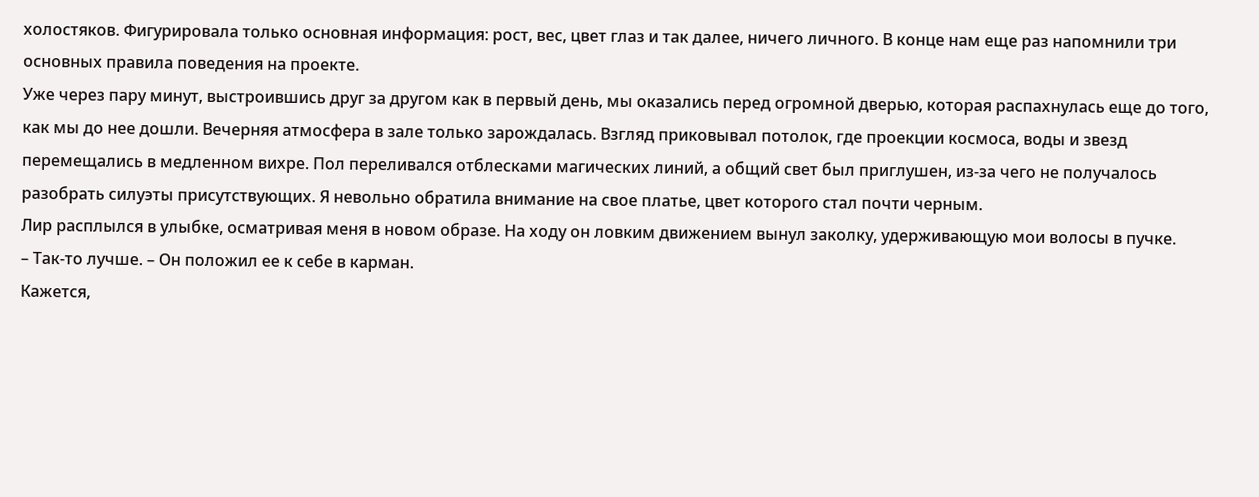холостяков. Фигурировала только основная информация: рост, вес, цвет глаз и так далее, ничего личного. В конце нам еще раз напомнили три основных правила поведения на проекте.
Уже через пару минут, выстроившись друг за другом как в первый день, мы оказались перед огромной дверью, которая распахнулась еще до того, как мы до нее дошли. Вечерняя атмосфера в зале только зарождалась. Взгляд приковывал потолок, где проекции космоса, воды и звезд перемещались в медленном вихре. Пол переливался отблесками магических линий, а общий свет был приглушен, из-за чего не получалось разобрать силуэты присутствующих. Я невольно обратила внимание на свое платье, цвет которого стал почти черным.
Лир расплылся в улыбке, осматривая меня в новом образе. На ходу он ловким движением вынул заколку, удерживающую мои волосы в пучке.
– Так-то лучше. – Он положил ее к себе в карман.
Кажется,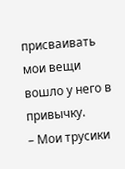присваивать мои вещи вошло у него в привычку.
– Мои трусики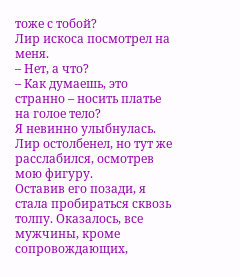тоже с тобой?
Лир искоса посмотрел на меня.
– Нет, а что?
– Как думаешь, это странно – носить платье на голое тело?
Я невинно улыбнулась. Лир остолбенел, но тут же расслабился, осмотрев мою фигуру.
Оставив его позади, я стала пробираться сквозь толпу. Оказалось, все мужчины, кроме сопровождающих,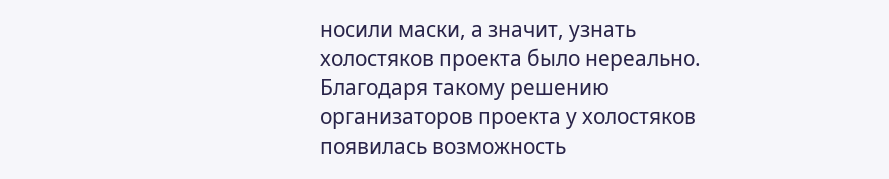носили маски, а значит, узнать холостяков проекта было нереально. Благодаря такому решению организаторов проекта у холостяков появилась возможность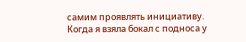самим проявлять инициативу.
Когда я взяла бокал с подноса у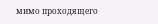мимо проходящего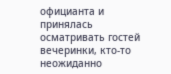официанта и принялась осматривать гостей вечеринки, кто-то неожиданно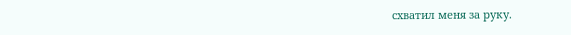схватил меня за руку.